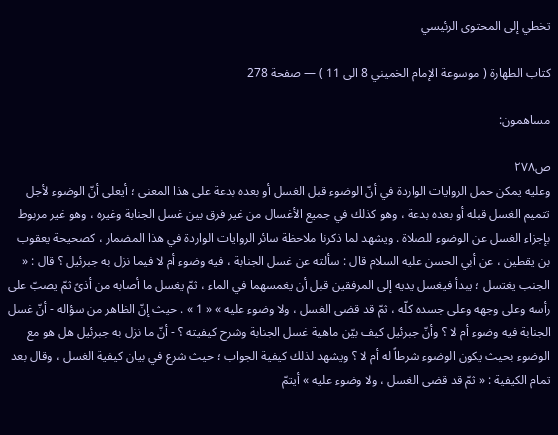تخطي إلى المحتوى الرئيسي

كتاب الطهارة ( موسوعة الإمام الخميني 8 الى 11 ) — صفحة 278

مساهمون:

ص٢٧٨
وعليه يمكن حمل الروايات الواردة في أنّ الوضوء قبل الغسل أو بعده بدعة على هذا المعنى ؛ أيعلى أنّ الوضوء لأجل تتميم الغسل قبله أو بعده بدعة ، وهو كذلك في جميع الأغسال من غير فرق بين غسل الجنابة وغيره ، وهو غير مربوط بإجزاء الغسل عن الوضوء للصلاة . ويشهد لما ذكرنا ملاحظة سائر الروايات الواردة في هذا المضمار ، كصحيحة يعقوب بن يقطين ، عن أبي الحسن عليه السلام قال : سألته عن غسل الجنابة ، فيه وضوء أم لا فيما نزل به جبرئيل ؟ قال : « الجنب يغتسل ؛ يبدأ فيغسل يديه إلى المرفقين قبل أن يغمسهما في الماء ، ثمّ يغسل ما أصابه من أذىً ثمّ يصبّ على رأسه وعلى وجهه وعلى جسده كلّه ، ثمّ قد قضى الغسل ، ولا وضوء عليه » « 1 » . حيث إنّ الظاهر من سؤاله - أنّ غسل الجنابة فيه وضوء أم لا ؟ وأنّ جبرئيل كيف بيّن ماهية غسل الجنابة وشرح كيفيته ؟ - أنّ ما نزل به جبرئيل هل هو مع الوضوء بحيث يكون الوضوء شرطاً له أم لا ؟ ويشهد لذلك كيفية الجواب ؛ حيث شرع في بيان كيفية الغسل ، وقال بعد تمام الكيفية : « ثمّ قد قضى الغسل ، ولا وضوء عليه » أيتمّ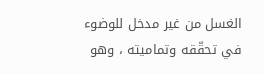الغسل من غير مدخل للوضوء في تحقّقه وتماميته ، وهو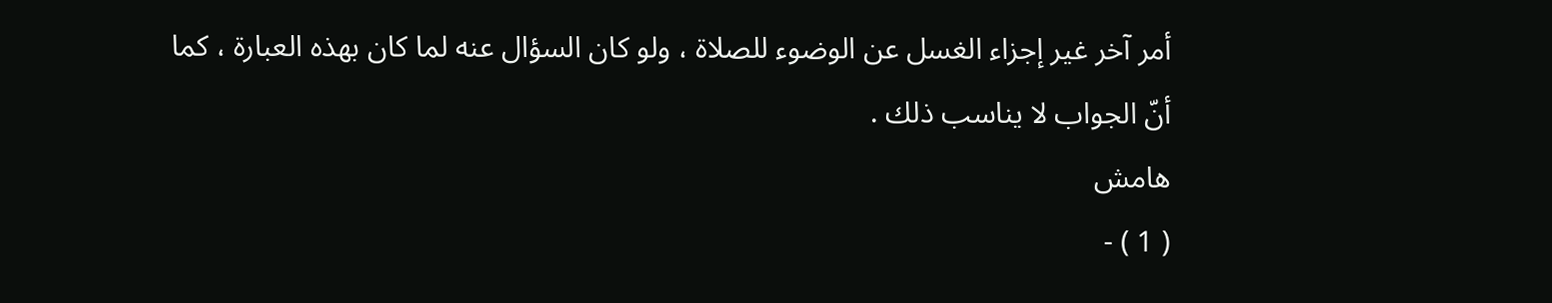أمر آخر غير إجزاء الغسل عن الوضوء للصلاة ، ولو كان السؤال عنه لما كان بهذه العبارة ، كما أنّ الجواب لا يناسب ذلك .
هامش
( 1 ) -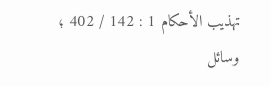تهذيب الأحكام 1 : 142 / 402 ؛ وسائل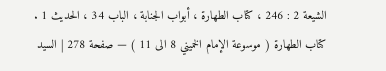الشيعة 2 : 246 ، كتاب الطهارة ، أبواب الجنابة ، الباب 34 ، الحديث 1 .
كتاب الطهارة ( موسوعة الإمام الخميني 8 الى 11 ) — صفحة 278 | السيد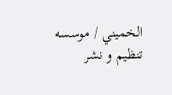الخميني / موسسه تنظيم و نشر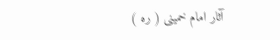آثار امام خمينى ( ره )